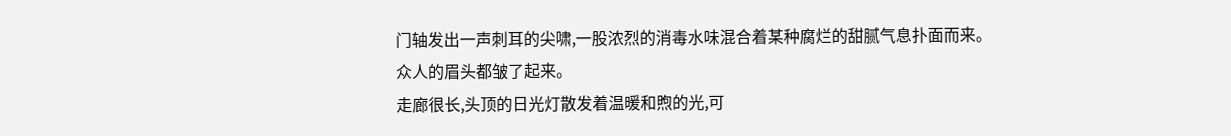门轴发出一声刺耳的尖啸,一股浓烈的消毒水味混合着某种腐烂的甜腻气息扑面而来。
众人的眉头都皱了起来。
走廊很长,头顶的日光灯散发着温暖和煦的光,可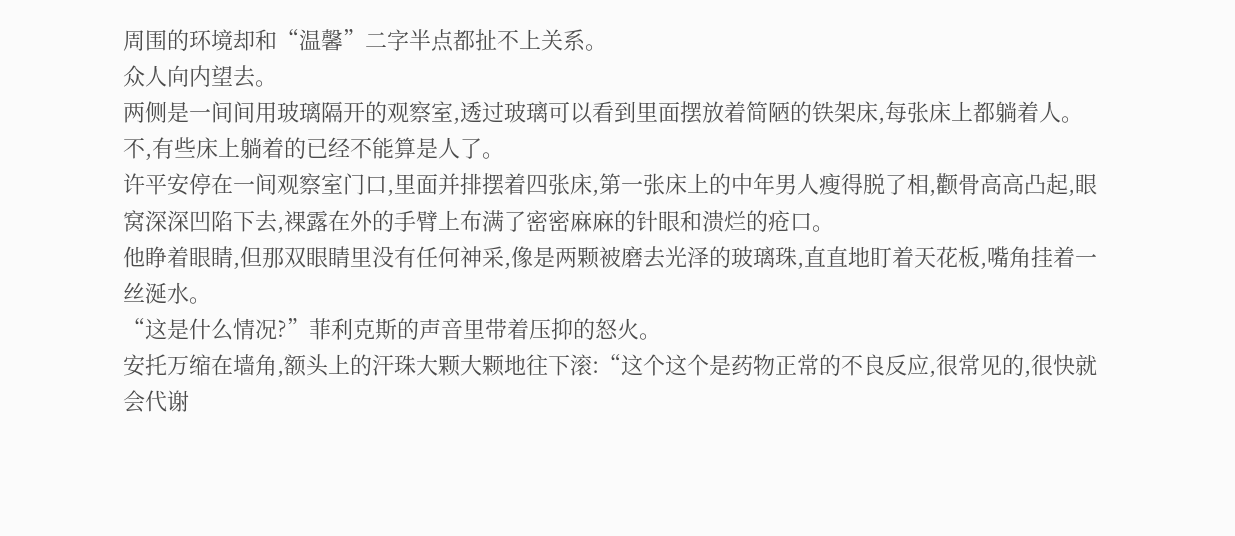周围的环境却和“温馨”二字半点都扯不上关系。
众人向内望去。
两侧是一间间用玻璃隔开的观察室,透过玻璃可以看到里面摆放着简陋的铁架床,每张床上都躺着人。
不,有些床上躺着的已经不能算是人了。
许平安停在一间观察室门口,里面并排摆着四张床,第一张床上的中年男人瘦得脱了相,颧骨高高凸起,眼窝深深凹陷下去,裸露在外的手臂上布满了密密麻麻的针眼和溃烂的疮口。
他睁着眼睛,但那双眼睛里没有任何神采,像是两颗被磨去光泽的玻璃珠,直直地盯着天花板,嘴角挂着一丝涎水。
“这是什么情况?”菲利克斯的声音里带着压抑的怒火。
安托万缩在墙角,额头上的汗珠大颗大颗地往下滚:“这个这个是药物正常的不良反应,很常见的,很快就会代谢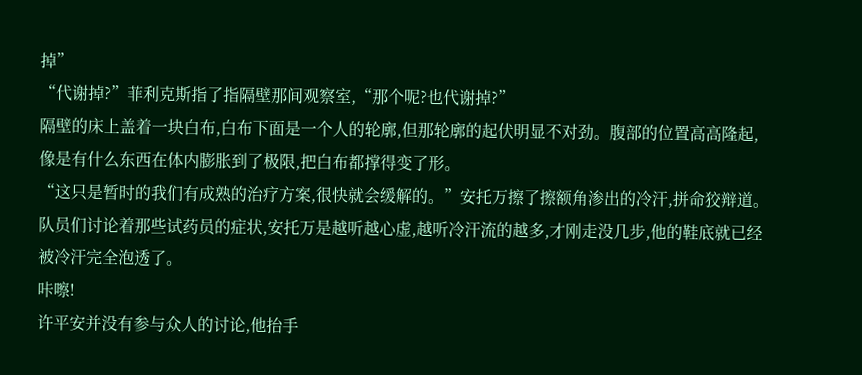掉”
“代谢掉?”菲利克斯指了指隔壁那间观察室,“那个呢?也代谢掉?”
隔壁的床上盖着一块白布,白布下面是一个人的轮廓,但那轮廓的起伏明显不对劲。腹部的位置高高隆起,像是有什么东西在体内膨胀到了极限,把白布都撑得变了形。
“这只是暂时的我们有成熟的治疗方案,很快就会缓解的。”安托万擦了擦额角渗出的冷汗,拼命狡辩道。
队员们讨论着那些试药员的症状,安托万是越听越心虚,越听冷汗流的越多,才刚走没几步,他的鞋底就已经被冷汗完全泡透了。
咔嚓!
许平安并没有参与众人的讨论,他抬手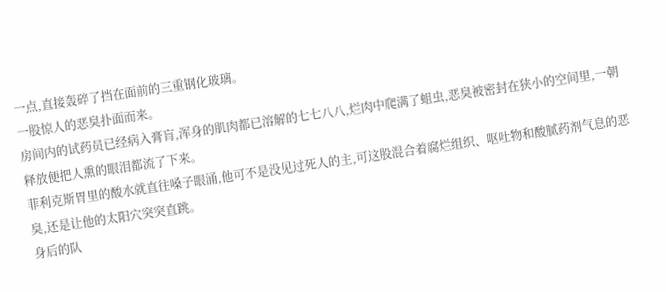一点,直接轰碎了挡在面前的三重钢化玻璃。
一股惊人的恶臭扑面而来。
房间内的试药员已经病入膏肓,浑身的肌肉都已溶解的七七八八,烂肉中爬满了蛆虫,恶臭被密封在狭小的空间里,一朝释放便把人熏的眼泪都流了下来。
菲利克斯胃里的酸水就直往嗓子眼涌,他可不是没见过死人的主,可这股混合着腐烂组织、呕吐物和酸腻药剂气息的恶臭,还是让他的太阳穴突突直跳。
身后的队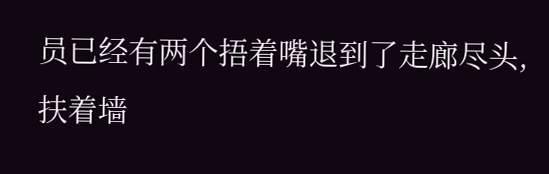员已经有两个捂着嘴退到了走廊尽头,扶着墙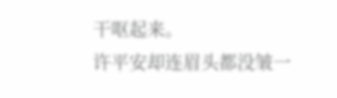干呕起来。
许平安却连眉头都没皱一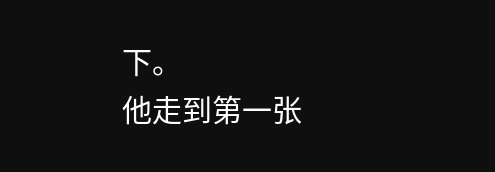下。
他走到第一张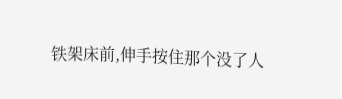铁架床前,伸手按住那个没了人